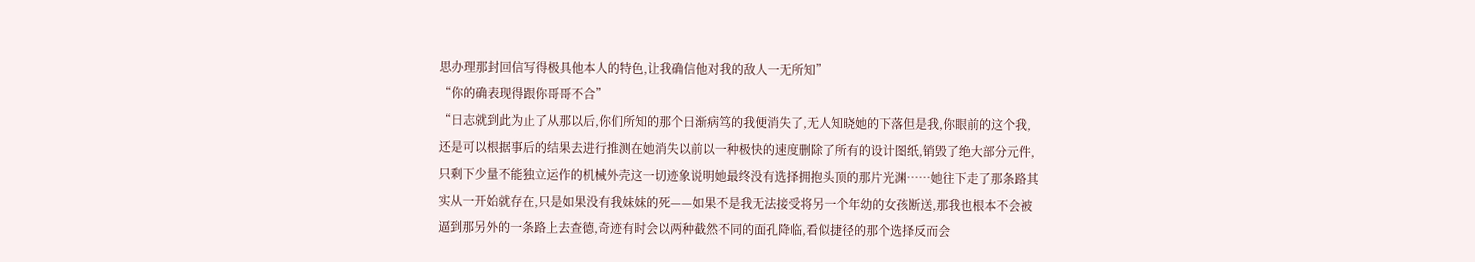思办理那封回信写得极具他本人的特色,让我确信他对我的敌人一无所知”
“你的确表现得跟你哥哥不合”
“日志就到此为止了从那以后,你们所知的那个日渐病笃的我便消失了,无人知晓她的下落但是我,你眼前的这个我,还是可以根据事后的结果去进行推测在她消失以前以一种极快的速度删除了所有的设计图纸,销毁了绝大部分元件,只剩下少量不能独立运作的机械外壳这一切迹象说明她最终没有选择拥抱头顶的那片光渊……她往下走了那条路其实从一开始就存在,只是如果没有我妹妹的死——如果不是我无法接受将另一个年幼的女孩断送,那我也根本不会被逼到那另外的一条路上去查德,奇迹有时会以两种截然不同的面孔降临,看似捷径的那个选择反而会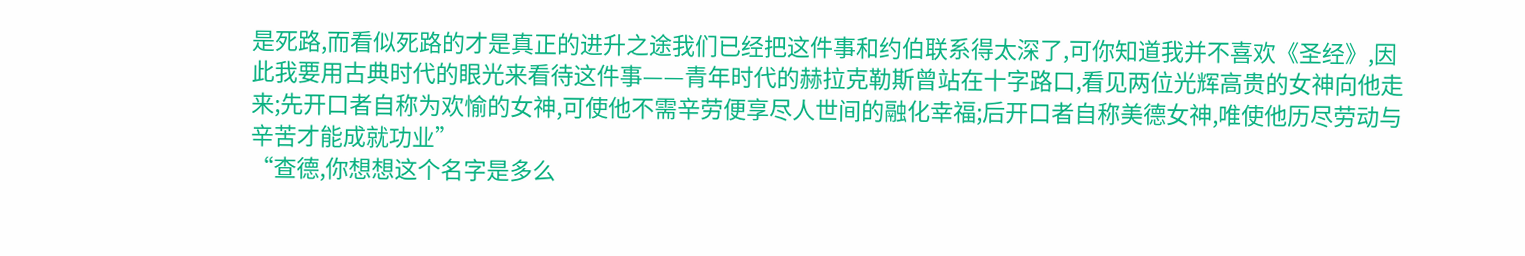是死路,而看似死路的才是真正的进升之途我们已经把这件事和约伯联系得太深了,可你知道我并不喜欢《圣经》,因此我要用古典时代的眼光来看待这件事——青年时代的赫拉克勒斯曾站在十字路口,看见两位光辉高贵的女神向他走来;先开口者自称为欢愉的女神,可使他不需辛劳便享尽人世间的融化幸福;后开口者自称美德女神,唯使他历尽劳动与辛苦才能成就功业”
“查德,你想想这个名字是多么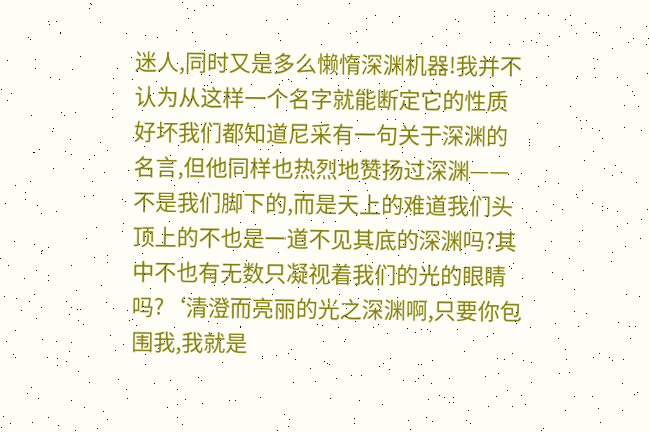迷人,同时又是多么懒惰深渊机器!我并不认为从这样一个名字就能断定它的性质好坏我们都知道尼采有一句关于深渊的名言,但他同样也热烈地赞扬过深渊——不是我们脚下的,而是天上的难道我们头顶上的不也是一道不见其底的深渊吗?其中不也有无数只凝视着我们的光的眼睛吗?‘清澄而亮丽的光之深渊啊,只要你包围我,我就是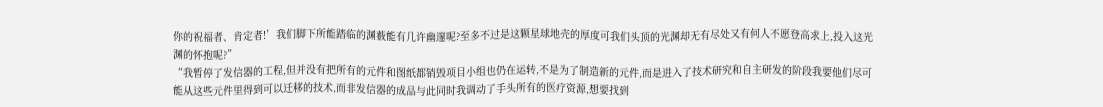你的祝福者、肯定者!’我们脚下所能踏临的渊薮能有几许幽邃呢?至多不过是这颗星球地壳的厚度可我们头顶的光渊却无有尽处又有何人不愿登高求上,投入这光渊的怀抱呢?”
“我暂停了发信器的工程,但并没有把所有的元件和图纸都销毁项目小组也仍在运转,不是为了制造新的元件,而是进入了技术研究和自主研发的阶段我要他们尽可能从这些元件里得到可以迁移的技术,而非发信器的成品与此同时我调动了手头所有的医疗资源,想要找到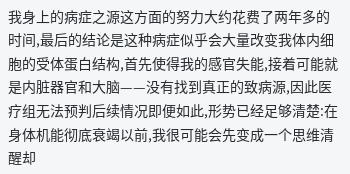我身上的病症之源这方面的努力大约花费了两年多的时间,最后的结论是这种病症似乎会大量改变我体内细胞的受体蛋白结构,首先使得我的感官失能,接着可能就是内脏器官和大脑——没有找到真正的致病源,因此医疗组无法预判后续情况即便如此,形势已经足够清楚:在身体机能彻底衰竭以前,我很可能会先变成一个思维清醒却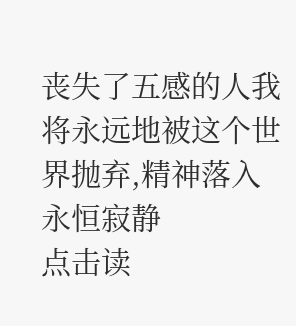丧失了五感的人我将永远地被这个世界抛弃,精神落入永恒寂静
点击读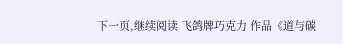下一页,继续阅读 飞鸽牌巧克力 作品《道与碳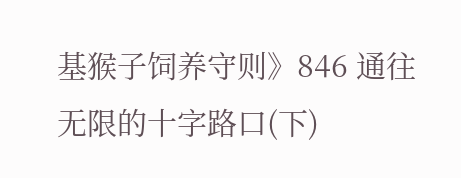基猴子饲养守则》846 通往无限的十字路口(下)